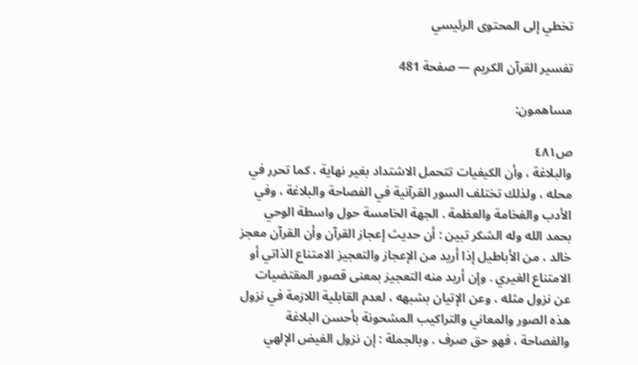تخطي إلى المحتوى الرئيسي

تفسير القرآن الكريم — صفحة 481

مساهمون:

ص٤٨١
والبلاغة ، وأن الكيفيات تتحمل الاشتداد بغير نهاية ، كما تحرر في محله ، ولذلك تختلف السور القرآنية في الفصاحة والبلاغة ، وفي الأدب والفخامة والعظمة . الجهة الخامسة حول واسطة الوحي بحمد الله وله الشكر تبين : أن حديث إعجاز القرآن وأن القرآن معجز خالد ، من الأباطيل إذا أريد من الإعجاز والتعجيز الامتناع الذاتي أو الامتناع الغيري . وإن أريد منه التعجيز بمعنى قصور المقتضيات عن نزول مثله ، وعن الإتيان بشبهه ، لعدم القابلية اللازمة في نزول هذه الصور والمعاني والتراكيب المشحونة بأحسن البلاغة والفصاحة ، فهو حق صرف . وبالجملة : إن نزول الفيض الإلهي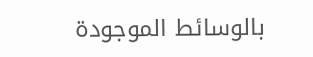بالوسائط الموجودة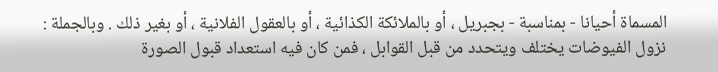المسماة أحيانا - بمناسبة - بجبريل ، أو بالملائكة الكذائية ، أو بالعقول الفلانية ، أو بغير ذلك . وبالجملة : نزول الفيوضات يختلف ويتحدد من قبل القوابل ، فمن كان فيه استعداد قبول الصورة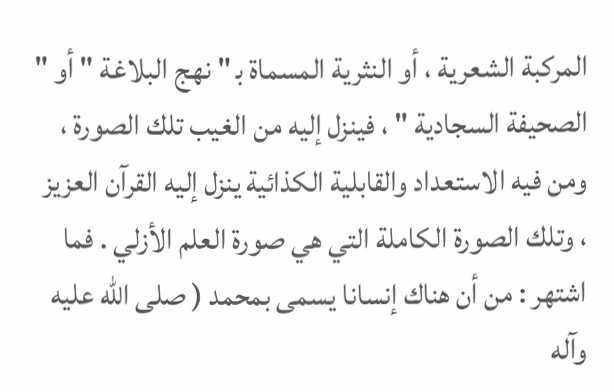المركبة الشعرية ، أو النثرية المسماة ب‍ " نهج البلاغة " أو " الصحيفة السجادية " ، فينزل إليه من الغيب تلك الصورة ، ومن فيه الاستعداد والقابلية الكذائية ينزل إليه القرآن العزيز ، وتلك الصورة الكاملة التي هي صورة العلم الأزلي . فما اشتهر : من أن هناك إنسانا يسمى بمحمد ( صلى الله عليه وآله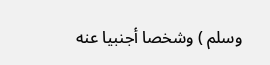وسلم ) وشخصا أجنبيا عنه